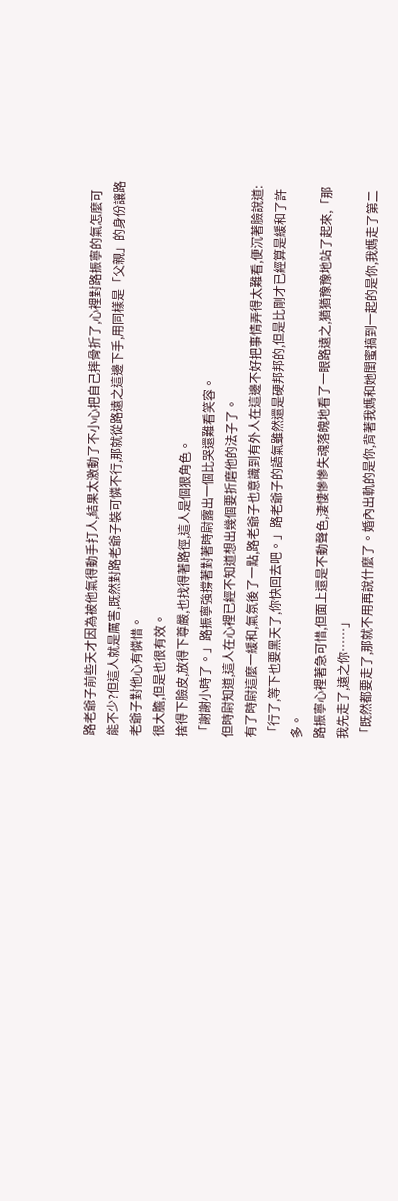路老爺子前些天才因為被他氣得動手打人,結果太激動了不小心把自己摔骨折了,心裡對路振寧的氣怎麼可能不少?但這人就是厲害,既然對路老爺子裝可憐不行,那就從路遠之這邊下手,用同樣是「父親」的身份讓路老爺子對他心有憐惜。
很大膽,但是也很有效。
捨得下臉皮,放得下尊嚴,也找得著路徑,這人是個狠角色。
「謝謝小時了。」路振寧強撐著對著時尉露出一個比哭還難看笑容。
但時尉知道,這人在心裡已經不知道想出幾個要折磨他的法子了。
有了時尉這麼一緩和,氣氛後了一點,路老爺子也意識到有外人在這邊不好把事情弄得太難看,便沉著臉說道:「行了,等下也要黑天了,你快回去吧。」路老爺子的語氣雖然還是硬邦邦的,但是比剛才已經算是緩和了許多。
路振寧心裡著急可惜,但面上還是不動聲色,淒悽慘慘失魂落魄地看了一眼路遠之,猶猶豫豫地站了起來,「那我先走了,遠之你……」
「既然都要走了,那就不用再說什麼了。婚內出軌的是你,背著我媽和她閨蜜搞到一起的是你,我媽走了第二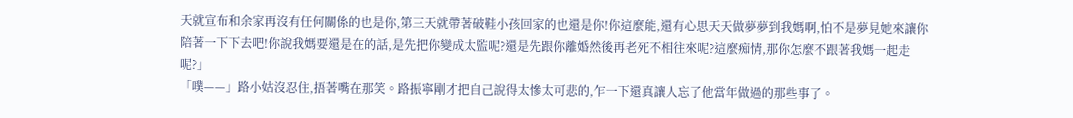天就宣布和余家再沒有任何關係的也是你,第三天就帶著破鞋小孩回家的也還是你!你這麼能,還有心思天天做夢夢到我媽啊,怕不是夢見她來讓你陪著一下下去吧!你說我媽要還是在的話,是先把你變成太監呢?還是先跟你離婚然後再老死不相往來呢?這麼痴情,那你怎麼不跟著我媽一起走呢?」
「噗——」路小姑沒忍住,捂著嘴在那笑。路振寧剛才把自己說得太慘太可悲的,乍一下還真讓人忘了他當年做過的那些事了。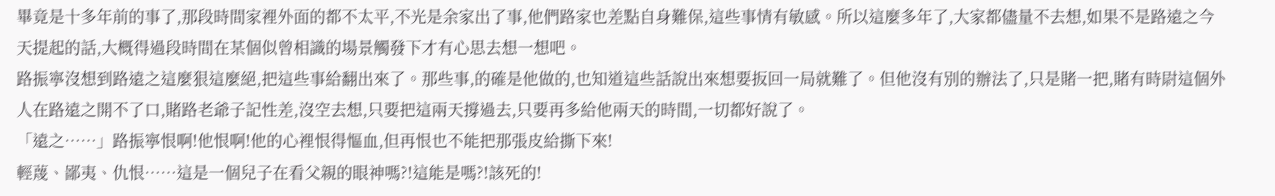畢竟是十多年前的事了,那段時間家裡外面的都不太平,不光是余家出了事,他們路家也差點自身難保,這些事情有敏感。所以這麼多年了,大家都儘量不去想,如果不是路遠之今天提起的話,大概得過段時間在某個似曾相識的場景觸發下才有心思去想一想吧。
路振寧沒想到路遠之這麼狠這麼絕,把這些事給翻出來了。那些事,的確是他做的,也知道這些話說出來想要扳回一局就難了。但他沒有別的辦法了,只是賭一把,賭有時尉這個外人在路遠之開不了口,賭路老爺子記性差,沒空去想,只要把這兩天撐過去,只要再多給他兩天的時間,一切都好說了。
「遠之……」路振寧恨啊!他恨啊!他的心裡恨得慪血,但再恨也不能把那張皮給撕下來!
輕蔑、鄙夷、仇恨……這是一個兒子在看父親的眼神嗎?!這能是嗎?!該死的!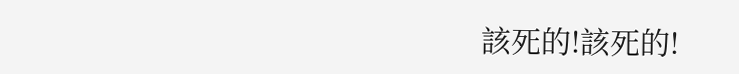該死的!該死的!